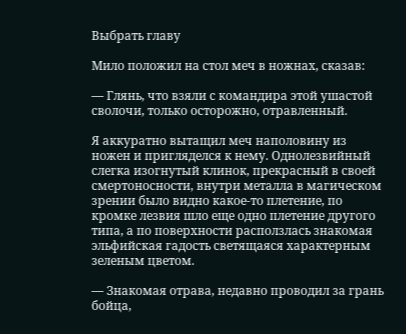Выбрать главу

Мило положил на стол меч в ножнах, сказав:

— Глянь, что взяли с командира этой ушастой сволочи, только осторожно, отравленный.

Я аккуратно вытащил меч наполовину из ножен и пригляделся к нему. Однолезвийный слегка изогнутый клинок, прекрасный в своей смертоносности, внутри металла в магическом зрении было видно какое-то плетение, по кромке лезвия шло еще одно плетение другого типа, а по поверхности расползлась знакомая эльфийская гадость светящаяся характерным зеленым цветом.

— Знакомая отрава, недавно проводил за грань бойца,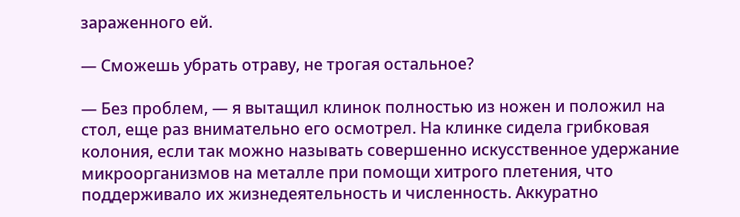зараженного ей.

— Сможешь убрать отраву, не трогая остальное?

— Без проблем, — я вытащил клинок полностью из ножен и положил на стол, еще раз внимательно его осмотрел. На клинке сидела грибковая колония, если так можно называть совершенно искусственное удержание микроорганизмов на металле при помощи хитрого плетения, что поддерживало их жизнедеятельность и численность. Аккуратно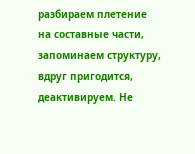разбираем плетение на составные части, запоминаем структуру, вдруг пригодится, деактивируем. Не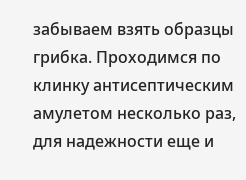забываем взять образцы грибка. Проходимся по клинку антисептическим амулетом несколько раз, для надежности еще и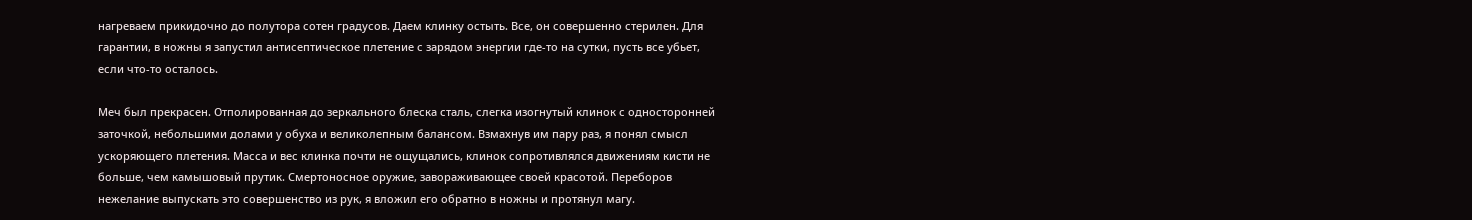нагреваем прикидочно до полутора сотен градусов. Даем клинку остыть. Все, он совершенно стерилен. Для гарантии, в ножны я запустил антисептическое плетение с зарядом энергии где-то на сутки, пусть все убьет, если что-то осталось.

Меч был прекрасен. Отполированная до зеркального блеска сталь, слегка изогнутый клинок с односторонней заточкой, небольшими долами у обуха и великолепным балансом. Взмахнув им пару раз, я понял смысл ускоряющего плетения. Масса и вес клинка почти не ощущались, клинок сопротивлялся движениям кисти не больше, чем камышовый прутик. Смертоносное оружие, завораживающее своей красотой. Переборов нежелание выпускать это совершенство из рук, я вложил его обратно в ножны и протянул магу.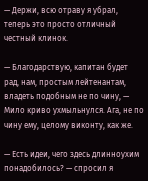— Держи, всю отраву я убрал, теперь это просто отличный честный клинок.

— Благодарствую, капитан будет рад, нам, простым лейтенантам, владеть подобным не по чину, — Мило криво ухмыльнулся. Ага, не по чину ему, целому виконту, как же.

— Есть идеи, чего здесь длинноухим понадобилось? — спросил я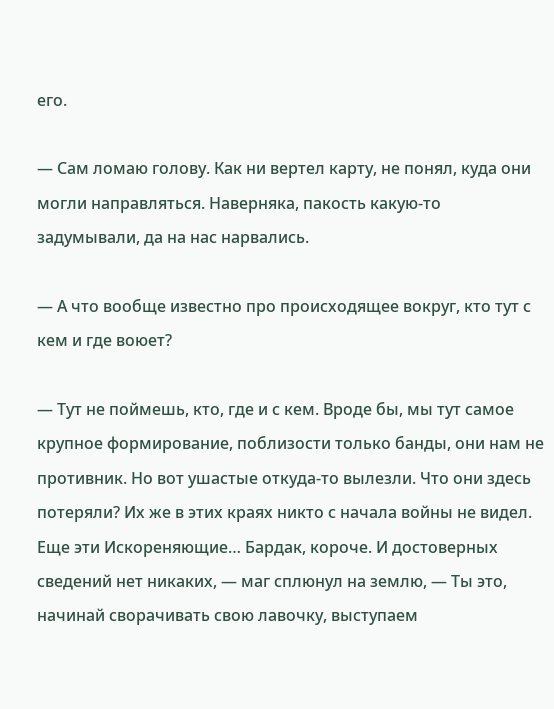его.

— Сам ломаю голову. Как ни вертел карту, не понял, куда они могли направляться. Наверняка, пакость какую-то задумывали, да на нас нарвались.

— А что вообще известно про происходящее вокруг, кто тут с кем и где воюет?

— Тут не поймешь, кто, где и с кем. Вроде бы, мы тут самое крупное формирование, поблизости только банды, они нам не противник. Но вот ушастые откуда-то вылезли. Что они здесь потеряли? Их же в этих краях никто с начала войны не видел. Еще эти Искореняющие… Бардак, короче. И достоверных сведений нет никаких, — маг сплюнул на землю, — Ты это, начинай сворачивать свою лавочку, выступаем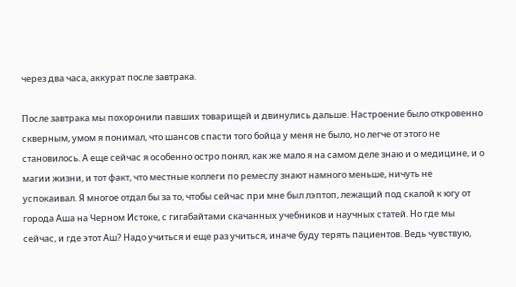через два часа, аккурат после завтрака.

После завтрака мы похоронили павших товарищей и двинулись дальше. Настроение было откровенно скверным, умом я понимал, что шансов спасти того бойца у меня не было, но легче от этого не становилось. А еще сейчас я особенно остро понял, как же мало я на самом деле знаю и о медицине, и о магии жизни, и тот факт, что местные коллеги по ремеслу знают намного меньше, ничуть не успокаивал. Я многое отдал бы за то, чтобы сейчас при мне был лэптоп, лежащий под скалой к югу от города Аша на Черном Истоке, с гигабайтами скачанных учебников и научных статей. Но где мы сейчас, и где этот Аш? Надо учиться и еще раз учиться, иначе буду терять пациентов. Ведь чувствую,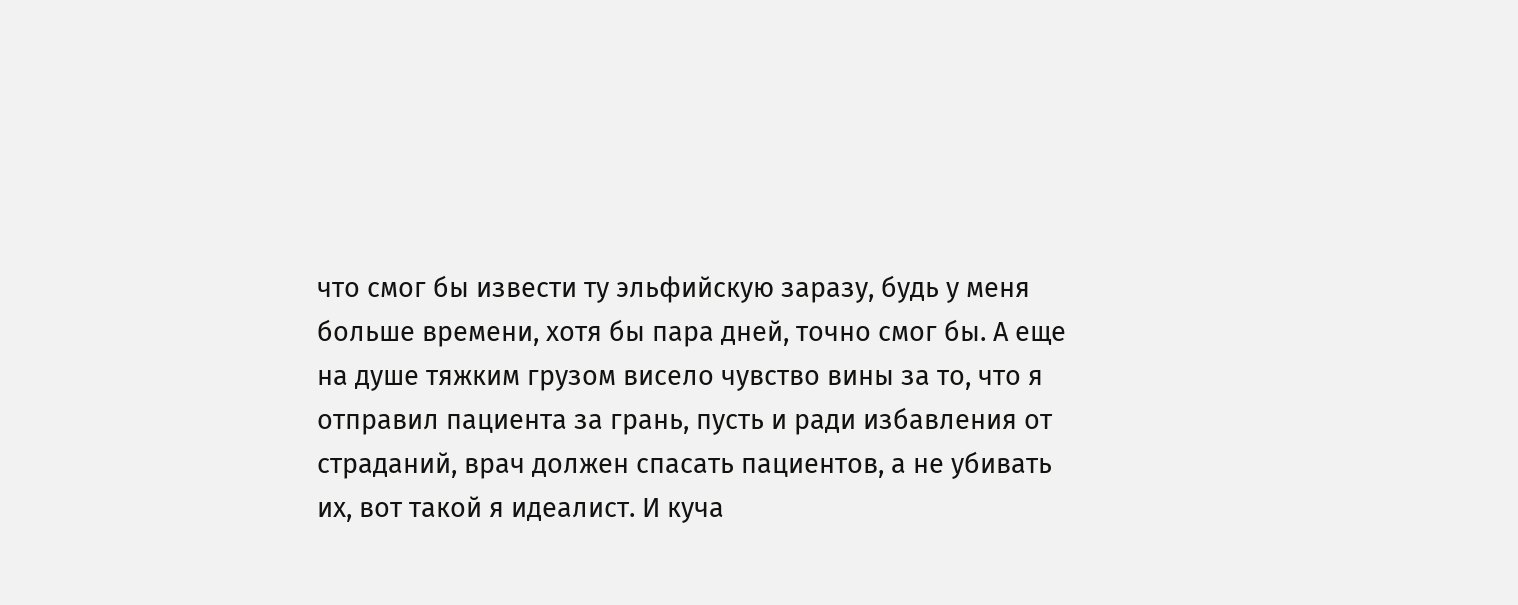что смог бы извести ту эльфийскую заразу, будь у меня больше времени, хотя бы пара дней, точно смог бы. А еще на душе тяжким грузом висело чувство вины за то, что я отправил пациента за грань, пусть и ради избавления от страданий, врач должен спасать пациентов, а не убивать их, вот такой я идеалист. И куча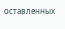оставленных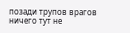позади трупов врагов ничего тут не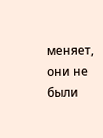меняет, они не были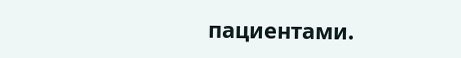пациентами.